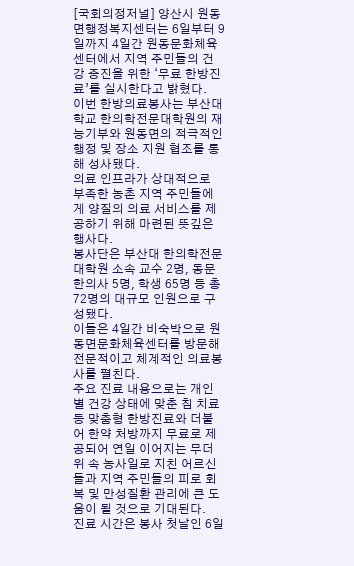[국회의정저널] 양산시 원동면행정복지센터는 6일부터 9일까지 4일간 원동문화체육센터에서 지역 주민들의 건강 증진을 위한 ‘무료 한방진료’를 실시한다고 밝혔다.
이번 한방의료봉사는 부산대학교 한의학전문대학원의 재능기부와 원동면의 적극적인 행정 및 장소 지원 협조를 통해 성사됐다.
의료 인프라가 상대적으로 부족한 농촌 지역 주민들에게 양질의 의료 서비스를 제공하기 위해 마련된 뜻깊은 행사다.
봉사단은 부산대 한의학전문대학원 소속 교수 2명, 동문 한의사 5명, 학생 65명 등 총 72명의 대규모 인원으로 구성됐다.
이들은 4일간 비숙박으로 원동면문화체육센터를 방문해 전문적이고 체계적인 의료봉사를 펼친다.
주요 진료 내용으로는 개인별 건강 상태에 맞춘 침 치료 등 맞춤형 한방진료와 더불어 한약 처방까지 무료로 제공되어 연일 이어지는 무더위 속 농사일로 지친 어르신들과 지역 주민들의 피로 회복 및 만성질환 관리에 큰 도움이 될 것으로 기대된다.
진료 시간은 봉사 첫날인 6일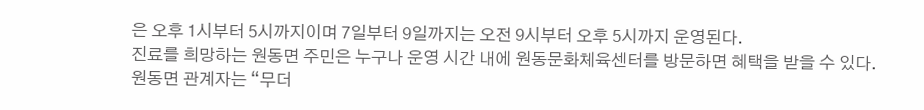은 오후 1시부터 5시까지이며 7일부터 9일까지는 오전 9시부터 오후 5시까지 운영된다.
진료를 희망하는 원동면 주민은 누구나 운영 시간 내에 원동문화체육센터를 방문하면 혜택을 받을 수 있다.
원동면 관계자는 “무더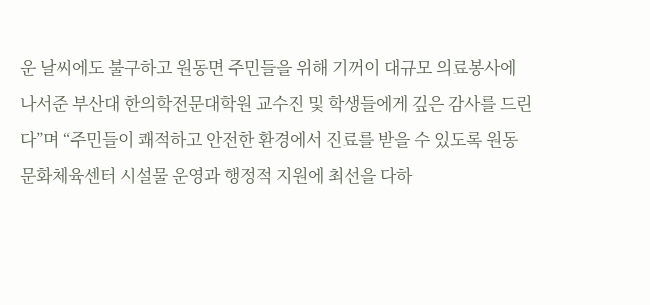운 날씨에도 불구하고 원동면 주민들을 위해 기꺼이 대규모 의료봉사에 나서준 부산대 한의학전문대학원 교수진 및 학생들에게 깊은 감사를 드린다”며 “주민들이 쾌적하고 안전한 환경에서 진료를 받을 수 있도록 원동문화체육센터 시설물 운영과 행정적 지원에 최선을 다하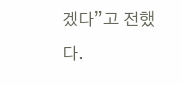겠다”고 전했다.